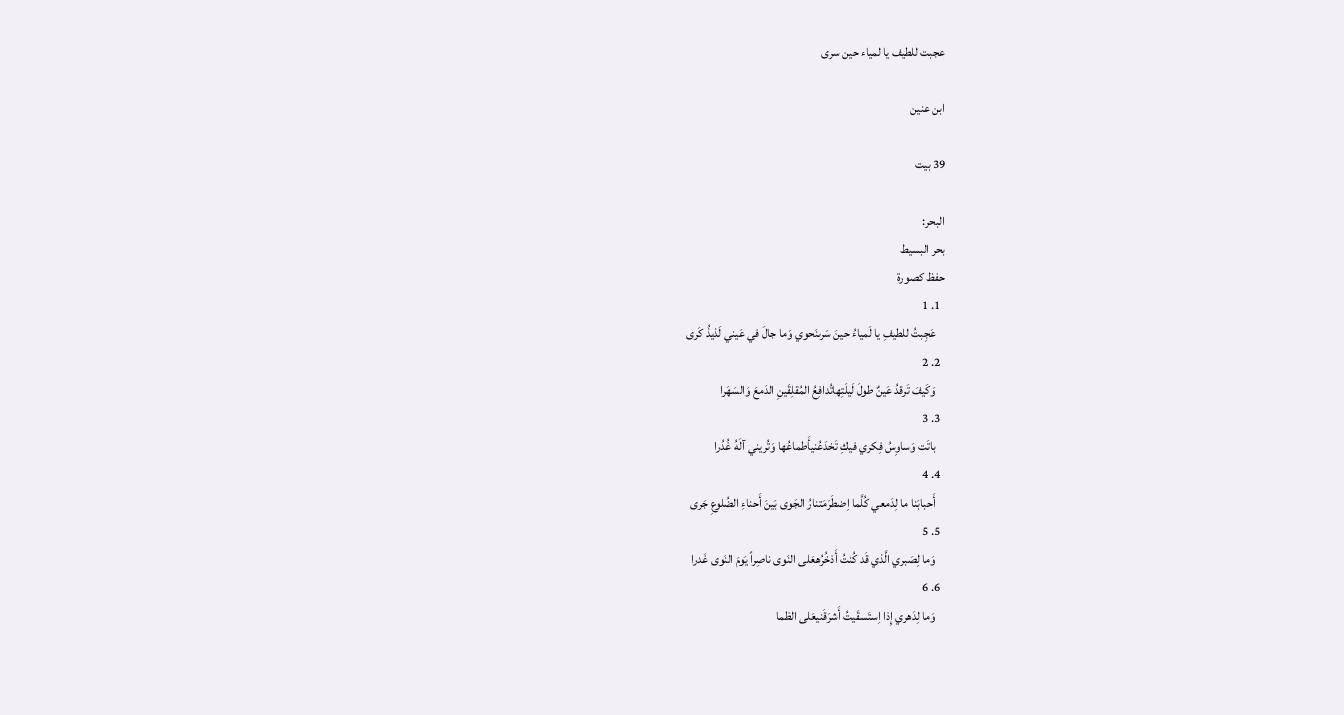عجبت للطيف يا لمياء حين سرى

ابن عنين

39 بيت

البحر:
بحر البسيط
حفظ كصورة
  1. 1
    عَجِبتُ للطيفِ يا لَمياءُ حينَ سَرىنَحوي وَما جالَ في عَيني لَذيذُ كَرى
  2. 2
    وَكَيفَ تَرقدُ عَينٌ طولَ لَيلَتِهاتُدافِعُ المُقلِقَينِ الدَمعَ وَالسَهَرا
  3. 3
    باتَت وَساوِسُ فِكري فيكِ تَخدَعُنيأَطماعُها وَتُريني آلَهُ غُدُرا
  4. 4
    أَحبابَنا ما لِدَمعي كُلَّما اِضطَرَمَتنارُ الجَوى بَينَ أَحناءِ الضُلوعِ جَرى
  5. 5
    وَما لِصَبري الَّذي قَد كُنتُ أَذخُرُهعَلى النَوى ناصِراً يَومَ النَوى غَدرا
  6. 6
    وَما لِدَهري إِذا اِستَسقَيتُ أَشرَقَنيعَلى الظما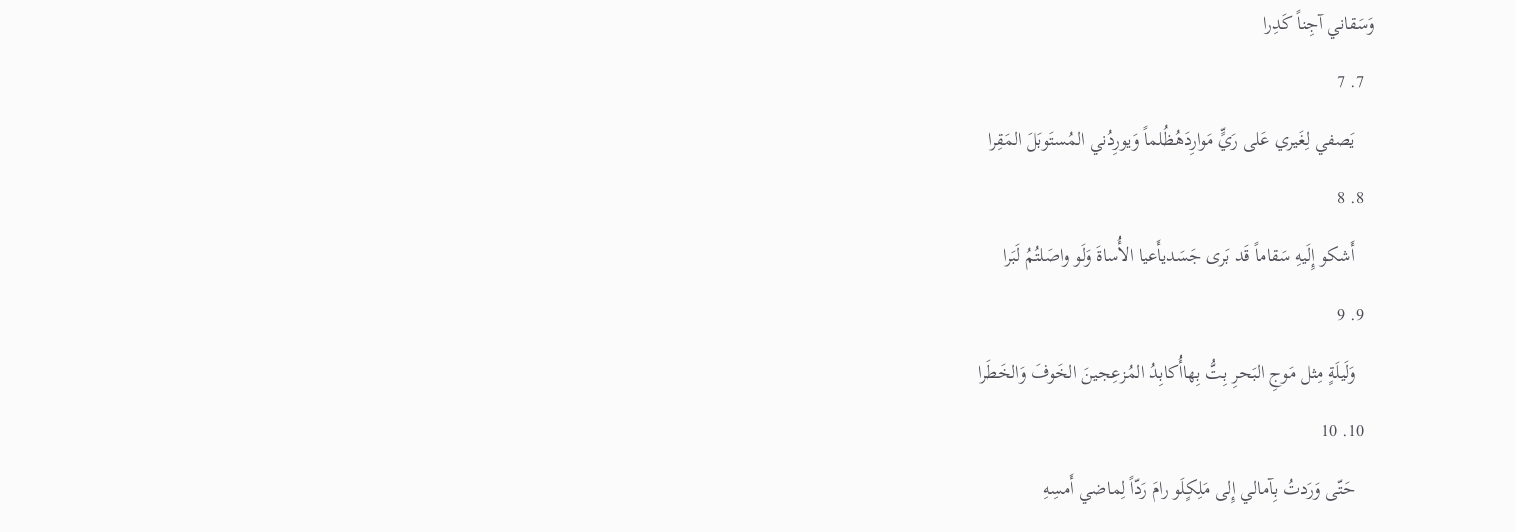وَسَقاني آجِناً كَدِرا
  7. 7
    يَصفي لِغَيري عَلى رَيٍّ مَوارِدَهُظُلماً وَيورِدُني المُستَوبَلَ المَقِرا
  8. 8
    أَشكو إِلَيهِ سَقاماً قَد بَرى جَسَديأَعيا الأُساةَ وَلَو واصَلتُمُ لَبَرا
  9. 9
    وَلَيلَةٍ مِثل مَوجِ البَحرِ بِتُّ بِهاأُكابِدُ المُزعِجينَ الخَوفَ وَالخَطَرا
  10. 10
    حَتّى وَرَدتُ بِآمالي إِلى مَلِكٍلَو رامَ رَدّاً لِماضي أَمسِهِ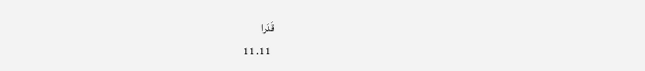قَدَرا
  11. 11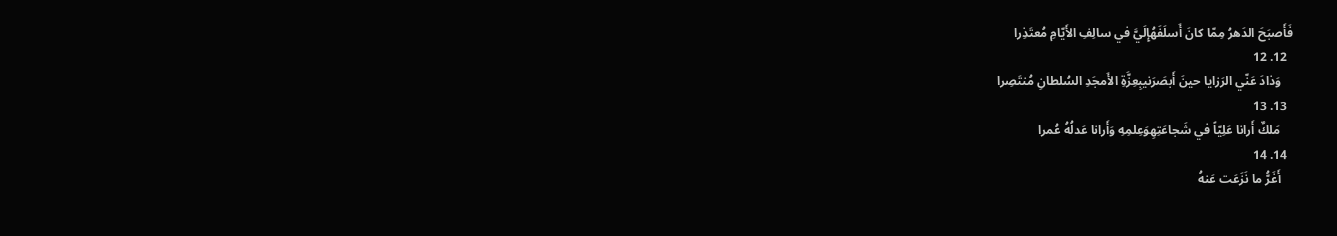فَأَصبَحَ الدَهرُ مِمّا كانَ أَسلَفَهُإِلَيَّ في سالِفِ الأَيّامِ مُعتَذِرا
  12. 12
    وَذادَ عَنّي الرَزايا حينَ أَبصَرَنيبِعِزَّةِ الأَمجَدِ السُلطانِ مُنتَصِرا
  13. 13
    مَلكٌ أَرانا عَلِيّاً في شَجاعَتِهِوَعِلمِهِ وَأَرانا عَدلُهُ عُمرا
  14. 14
    أَغَرُّ ما نَزَعَت عَنهُ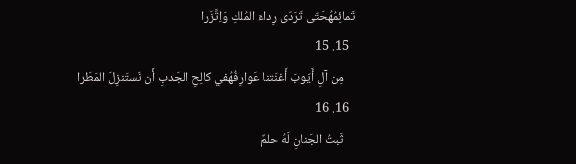تَمائِمُهُحَتّى تَرَدّى رِداءَ المُلكِ وَاِتَّزَرا
  15. 15
    مِن آلِ أَيّوبَ أَغنَتنا عَوارِفُهُفي كالِحِ الجَدبِ أَن نَستَنزِلَ المَطَرا
  16. 16
    ثَبتُ الجَنانِ لَهُ حلمٌ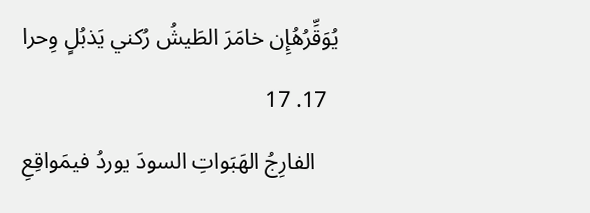يُوَقِّرُهُإِن خامَرَ الطَيشُ رُكني يَذبُلٍ وِحرا
  17. 17
    الفارِجُ الهَبَواتِ السودَ يوردُ فيمَواقِعِ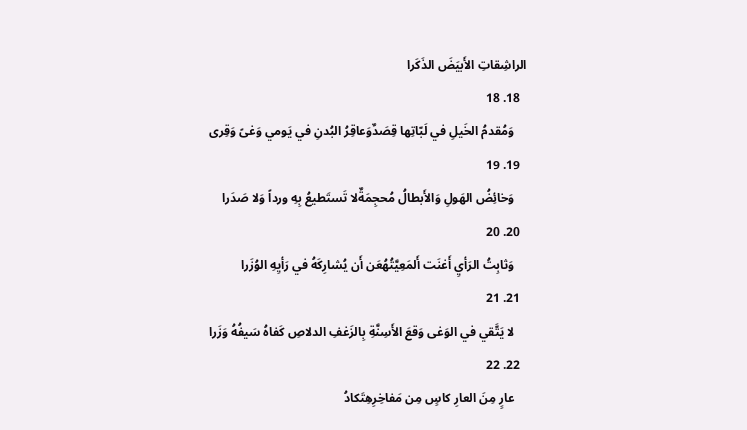الراشِقاتِ الأَبيَضَ الذَكَرا
  18. 18
    وَمُقدمُ الخَيلِ في لَبّاتِها قِصَدٌوَعاقِرُ البُدنِ في يَومي وَغىً وَقِرى
  19. 19
    وَخائِضُ الهَولِ وَالأَبطالُ مُحجِمَةٌلا تَستَطيعُ بِهِ ورداً وَلا صَدَرا
  20. 20
    وَثابِتُ الرَأيِ أَغنَت أَلمَعِيَّتُهُعَن أَن يُشارِكَهُ في رَأيِهِ الوُزَرا
  21. 21
    لا يَتَّقي في الوَغى وَقعَ الأَسِنَّةِ بِالزَغفِ الدلاصِ كَفاهُ سَيفُهُ وَزَرا
  22. 22
    عارٍ مِنَ العارِ كاسٍ مِن مَفاخِرِهِتَكادُ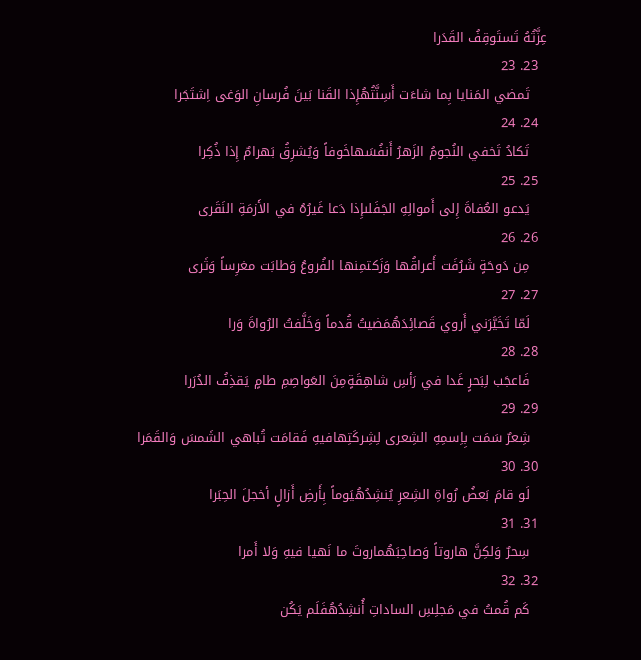عِزَّتُهُ تَستَوقِفُ القَدَرا
  23. 23
    تَمضي المَنايا بِما شاءَت أَسِنَّتُهُإِذا القَنا بَينَ فُرسانِ الوَغى اِشتَجَرا
  24. 24
    تَكادُ تَخفي النُجومُ الزَهرُ أَنفُسَهاخَوفاً وَيُشرِقُ بَهرامٌ إِذا ذُكِرا
  25. 25
    يَدعو العُفاةَ إِلى أَموالِهِ الجَفَلىإِذا دَعا غَيرُهُ في الأَزمَةِ النَقَرى
  26. 26
    مِن دَوحَةٍ شَرُفَت أَعراقُها وَزَكتمِنها الفُروعُ وَطابَت مغرِساً وَثَرى
  27. 27
    لَمّا تَخَيَّرَني أَروي قَصائِدَهُمَضيتُ قُدماً وَخَلَّفتُ الرُواةَ وَرا
  28. 28
    فَاعجَب لِبَحرٍ غَدا في رَأسِ شاهِقَةٍمِنَ العَواصِمِ طامٍ يَقذِفُ الدُرَرا
  29. 29
    شِعرٌ سَمَت بِاِسمِهِ الشِعرى لِشِركَتِهافيهِ فَقامَت تُباهي الشَمسَ وَالقَمَرا
  30. 30
    لَو قامَ بَعضُ رُواةِ الشِعرِ يُنشِدُهُيَوماً بِأَرضِ أَزالٍ أخجلَ الحِبَرا
  31. 31
    سِحرٌ وَلكِنَّ هاروتاً وَصاحِبَهُماروتَ ما نَهيا فيهِ وَلا أَمرا
  32. 32
    كَم قُمتُ في مَجلِسِ الساداتِ أُنشِدُهُفَلَم يَكُن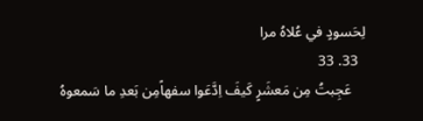لِحَسودٍ في عُلاهُ مرا
  33. 33
    عَجِبتُ مِن مَعشَرٍ كَيفَ اِدَّعَوا سفهاًمِن بَعدِ ما سَمعوهُ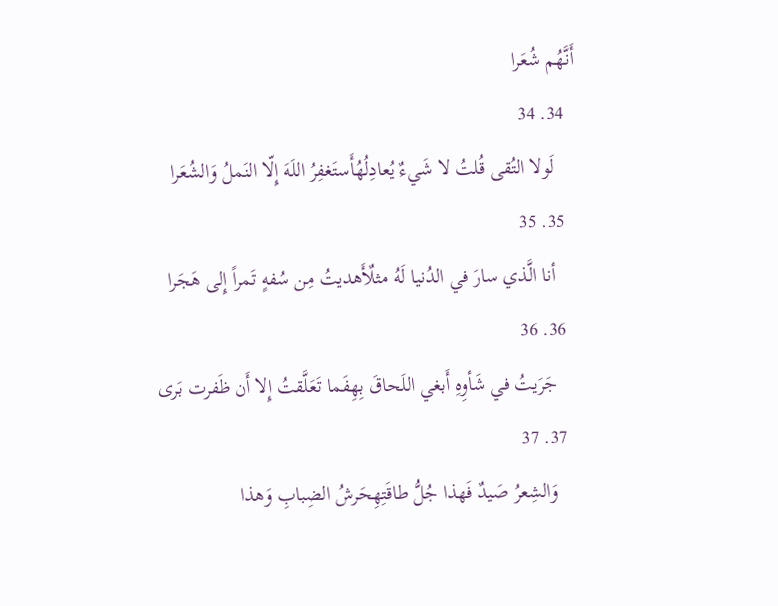أَنَّهُم شُعَرا
  34. 34
    لَولا التُقى قُلتُ لا شَيءٌ يُعادِلُهُأَستَغفِرُ اللَهَ إِلّا النَملُ وَالشُعَرا
  35. 35
    أنا الَّذي سارَ في الدُنيا لَهُ مثلٌأَهديتُ مِن سُفهٍ تَمراً إِلى هَجَرا
  36. 36
    جَرَيتُ في شَأوِهِ أَبغي اللَحاقَ بِهِفَما تَعَلَّقتُ إِلا أَن ظَفرت بَرى
  37. 37
    وَالشِعرُ صَيدٌ فَهذا جُلُّ طاقَتِهِحَرشُ الضِبابِ وَهذا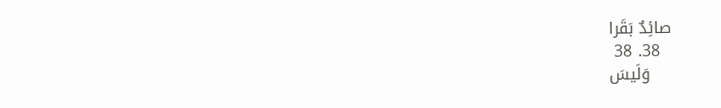صائِدٌ بَقَرا
  38. 38
    وَلَيسَ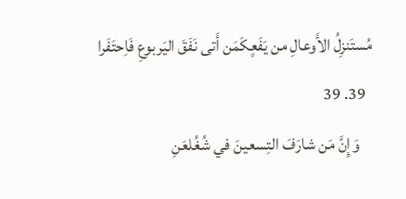مُستَنزِلُ الأَوعالِ من يَفَعٍكَمَن أَتى نَفَقَ اليَربوعِ فَاِحتَفَرا
  39. 39
    وَإِنَّ مَن شارَفَ التِسعينَ في شُغُلعَنِ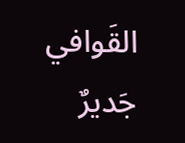القَوافي جَديرٌ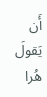أَن يَقولَ هُرا